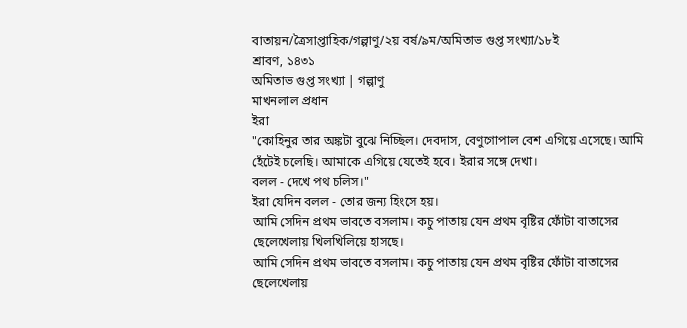বাতায়ন/ত্রৈসাপ্তাহিক/গল্পাণু/২য় বর্ষ/৯ম/অমিতাভ গুপ্ত সংখ্যা/১৮ই
শ্রাবণ, ১৪৩১
অমিতাভ গুপ্ত সংখ্যা | গল্পাণু
মাখনলাল প্রধান
ইরা
"কোহিনুর তার অঙ্কটা বুঝে নিচ্ছিল। দেবদাস, বেণুগোপাল বেশ এগিয়ে এসেছে। আমি হেঁটেই চলেছি। আমাকে এগিয়ে যেতেই হবে। ইরার সঙ্গে দেখা।
বলল - দেখে পথ চলিস।"
ইরা যেদিন বলল - তোর জন্য হিংসে হয়।
আমি সেদিন প্রথম ভাবতে বসলাম। কচু পাতায় যেন প্রথম বৃষ্টির ফোঁটা বাতাসের ছেলেখেলায় খিলখিলিয়ে হাসছে।
আমি সেদিন প্রথম ভাবতে বসলাম। কচু পাতায় যেন প্রথম বৃষ্টির ফোঁটা বাতাসের ছেলেখেলায়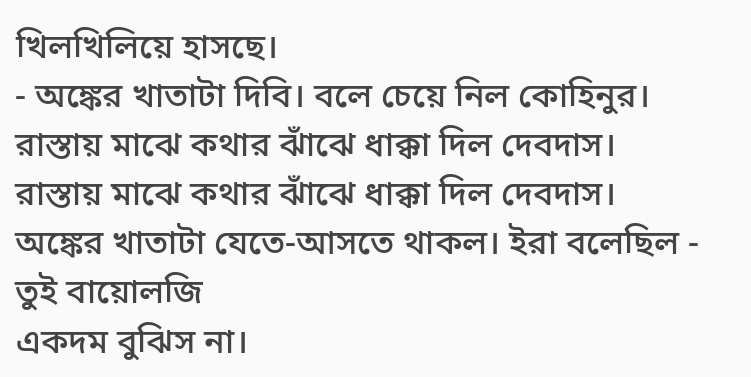খিলখিলিয়ে হাসছে।
- অঙ্কের খাতাটা দিবি। বলে চেয়ে নিল কোহিনুর।
রাস্তায় মাঝে কথার ঝাঁঝে ধাক্কা দিল দেবদাস।
রাস্তায় মাঝে কথার ঝাঁঝে ধাক্কা দিল দেবদাস।
অঙ্কের খাতাটা যেতে-আসতে থাকল। ইরা বলেছিল - তুই বায়োলজি
একদম বুঝিস না।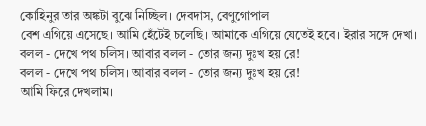কোহিনুর তার অঙ্কটা বুঝে নিচ্ছিল। দেবদাস, বেণুগোপাল
বেশ এগিয়ে এসেছে। আমি হেঁটেই চলেছি। আমাকে এগিয়ে যেতেই হবে। ইরার সঙ্গে দেখা।
বলল - দেখে পথ চলিস। আবার বলল - তোর জন্য দুঃখ হয় রে!
বলল - দেখে পথ চলিস। আবার বলল - তোর জন্য দুঃখ হয় রে!
আমি ফিরে দেখলাম।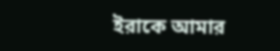ইরাকে আমার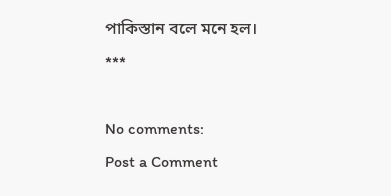পাকিস্তান বলে মনে হল।
***

No comments:
Post a Comment